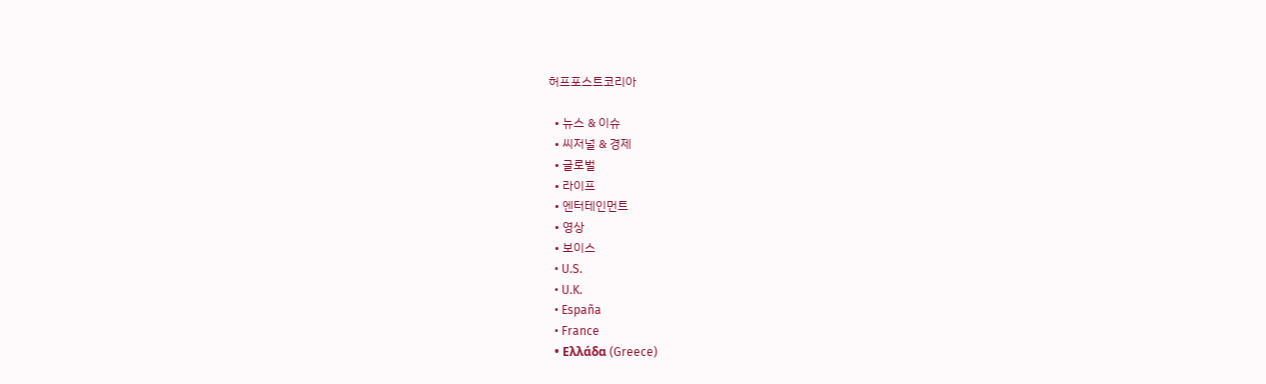허프포스트코리아

  • 뉴스 & 이슈
  • 씨저널 & 경제
  • 글로벌
  • 라이프
  • 엔터테인먼트
  • 영상
  • 보이스
  • U.S.
  • U.K.
  • España
  • France
  • Ελλάδα (Greece)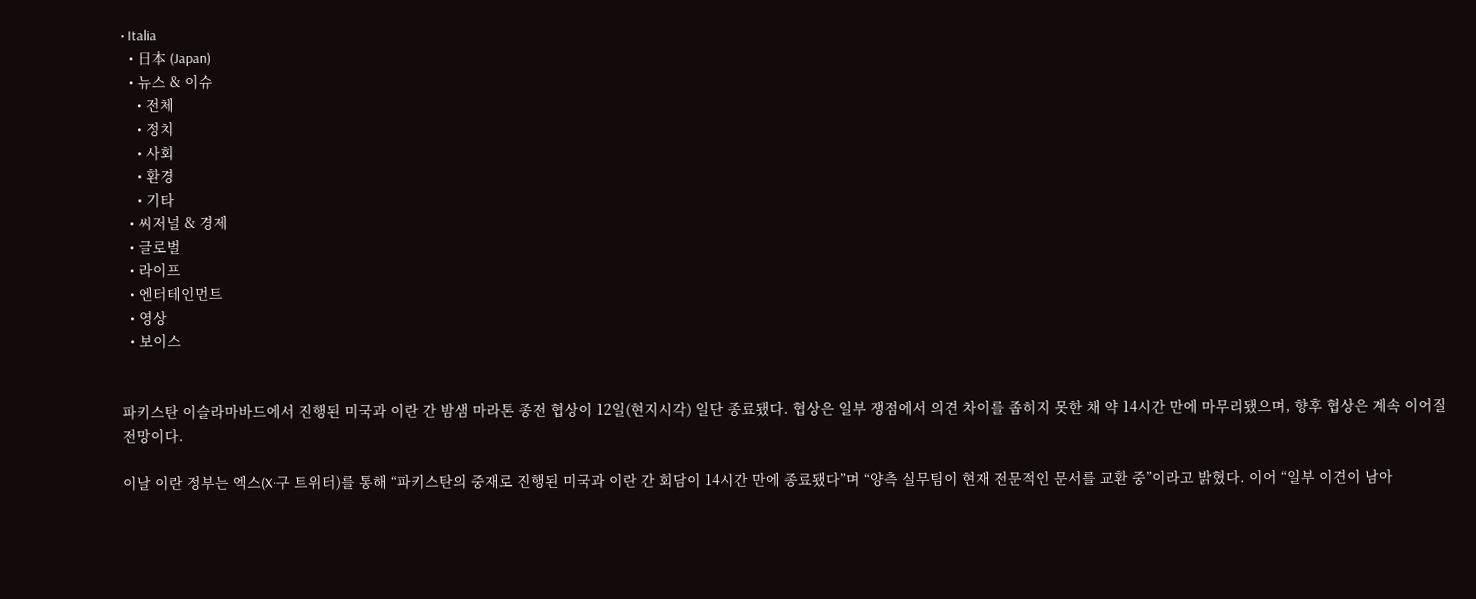• Italia
  • 日本 (Japan)
  • 뉴스 & 이슈
    • 전체
    • 정치
    • 사회
    • 환경
    • 기타
  • 씨저널 & 경제
  • 글로벌
  • 라이프
  • 엔터테인먼트
  • 영상
  • 보이스


파키스탄 이슬라마바드에서 진행된 미국과 이란 간 밤샘 마라톤 종전 협상이 12일(현지시각) 일단 종료됐다. 협상은 일부 쟁점에서 의견 차이를 좁히지 못한 채 약 14시간 만에 마무리됐으며, 향후 협상은 계속 이어질 전망이다.

이날 이란 정부는 엑스(X·구 트위터)를 통해 “파키스탄의 중재로 진행된 미국과 이란 간 회담이 14시간 만에 종료됐다”며 “양측 실무팀이 현재 전문적인 문서를 교환 중”이라고 밝혔다. 이어 “일부 이견이 남아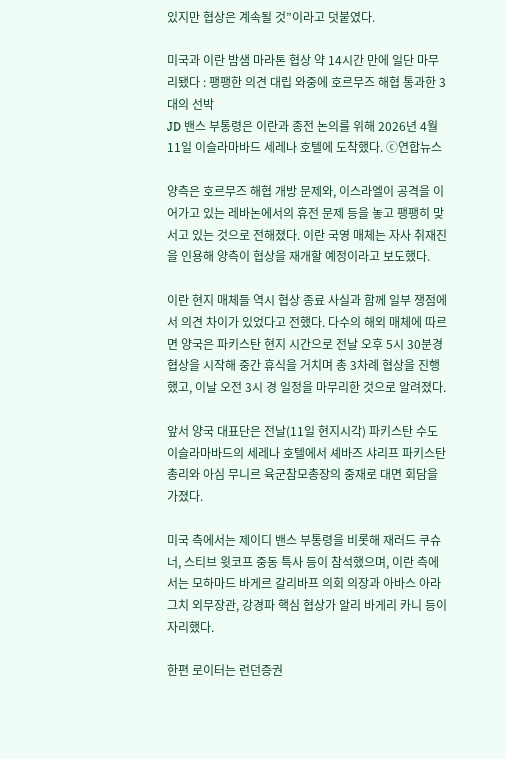있지만 협상은 계속될 것”이라고 덧붙였다.

미국과 이란 밤샘 마라톤 협상 약 14시간 만에 일단 마무리됐다 : 팽팽한 의견 대립 와중에 호르무즈 해협 통과한 3대의 선박
JD 밴스 부통령은 이란과 종전 논의를 위해 2026년 4월 11일 이슬라마바드 세레나 호텔에 도착했다. ⓒ연합뉴스

양측은 호르무즈 해협 개방 문제와, 이스라엘이 공격을 이어가고 있는 레바논에서의 휴전 문제 등을 놓고 팽팽히 맞서고 있는 것으로 전해졌다. 이란 국영 매체는 자사 취재진을 인용해 양측이 협상을 재개할 예정이라고 보도했다.

이란 현지 매체들 역시 협상 종료 사실과 함께 일부 쟁점에서 의견 차이가 있었다고 전했다. 다수의 해외 매체에 따르면 양국은 파키스탄 현지 시간으로 전날 오후 5시 30분경 협상을 시작해 중간 휴식을 거치며 총 3차례 협상을 진행했고, 이날 오전 3시 경 일정을 마무리한 것으로 알려졌다.

앞서 양국 대표단은 전날(11일 현지시각) 파키스탄 수도 이슬라마바드의 세레나 호텔에서 셰바즈 샤리프 파키스탄 총리와 아심 무니르 육군참모총장의 중재로 대면 회담을 가졌다.

미국 측에서는 제이디 밴스 부통령을 비롯해 재러드 쿠슈너, 스티브 윗코프 중동 특사 등이 참석했으며, 이란 측에서는 모하마드 바게르 갈리바프 의회 의장과 아바스 아라그치 외무장관, 강경파 핵심 협상가 알리 바게리 카니 등이 자리했다.

한편 로이터는 런던증권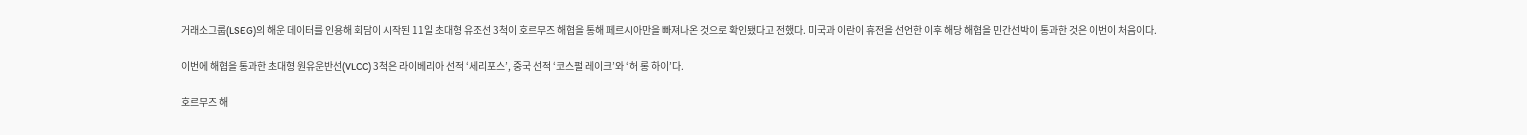거래소그룹(LSEG)의 해운 데이터를 인용해 회담이 시작된 11일 초대형 유조선 3척이 호르무즈 해협을 통해 페르시아만을 빠져나온 것으로 확인됐다고 전했다. 미국과 이란이 휴전을 선언한 이후 해당 해협을 민간선박이 통과한 것은 이번이 처음이다.

이번에 해협을 통과한 초대형 원유운반선(VLCC) 3척은 라이베리아 선적 ‘세리포스’, 중국 선적 ‘코스펄 레이크’와 ‘허 롱 하이’다.

호르무즈 해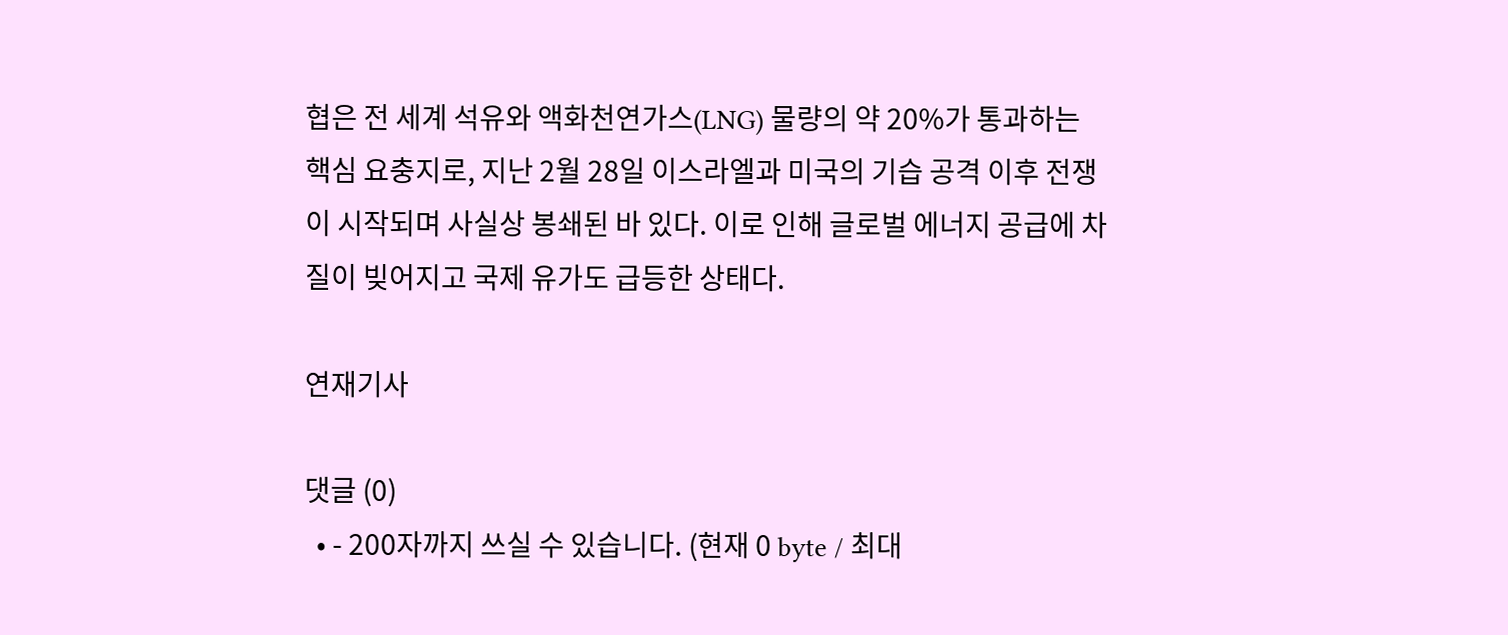협은 전 세계 석유와 액화천연가스(LNG) 물량의 약 20%가 통과하는 핵심 요충지로, 지난 2월 28일 이스라엘과 미국의 기습 공격 이후 전쟁이 시작되며 사실상 봉쇄된 바 있다. 이로 인해 글로벌 에너지 공급에 차질이 빚어지고 국제 유가도 급등한 상태다.

연재기사

댓글 (0)
  • - 200자까지 쓰실 수 있습니다. (현재 0 byte / 최대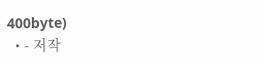400byte)
  • - 저작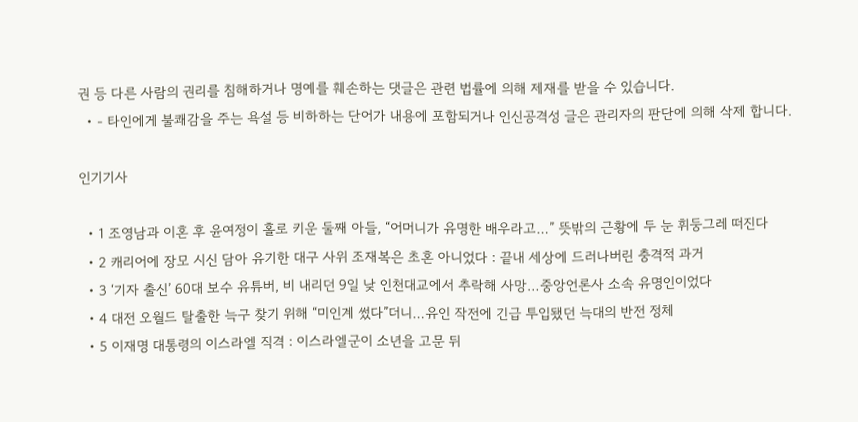권 등 다른 사람의 권리를 침해하거나 명예를 훼손하는 댓글은 관련 법률에 의해 제재를 받을 수 있습니다.
  • - 타인에게 불쾌감을 주는 욕설 등 비하하는 단어가 내용에 포함되거나 인신공격성 글은 관리자의 판단에 의해 삭제 합니다.

인기기사

  • 1 조영남과 이혼 후 윤여정이 홀로 키운 둘째 아들, “어머니가 유명한 배우라고…” 뜻밖의 근황에 두 눈 휘둥그레 떠진다
  • 2 캐리어에 장모 시신 담아 유기한 대구 사위 조재복은 초혼 아니었다 : 끝내 세상에 드러나버린 충격적 과거
  • 3 ‘기자 출신’ 60대 보수 유튜버, 비 내리던 9일 낮 인천대교에서 추락해 사망…중앙언론사 소속 유명인이었다
  • 4 대전 오월드 탈출한 늑구 찾기 위해 “미인계 썼다”더니…유인 작전에 긴급 투입됐던 늑대의 반전 정체
  • 5 이재명 대통령의 이스라엘 직격 : 이스라엘군이 소년을 고문 뒤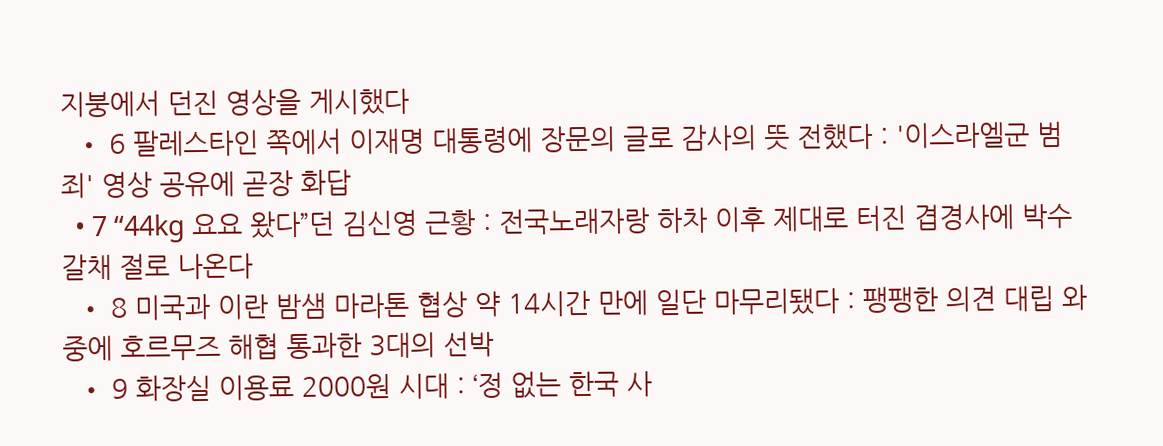지붕에서 던진 영상을 게시했다
  • 6 팔레스타인 쪽에서 이재명 대통령에 장문의 글로 감사의 뜻 전했다 : '이스라엘군 범죄' 영상 공유에 곧장 화답
  • 7 “44kg 요요 왔다”던 김신영 근황 : 전국노래자랑 하차 이후 제대로 터진 겹경사에 박수갈채 절로 나온다
  • 8 미국과 이란 밤샘 마라톤 협상 약 14시간 만에 일단 마무리됐다 : 팽팽한 의견 대립 와중에 호르무즈 해협 통과한 3대의 선박
  • 9 화장실 이용료 2000원 시대 : ‘정 없는 한국 사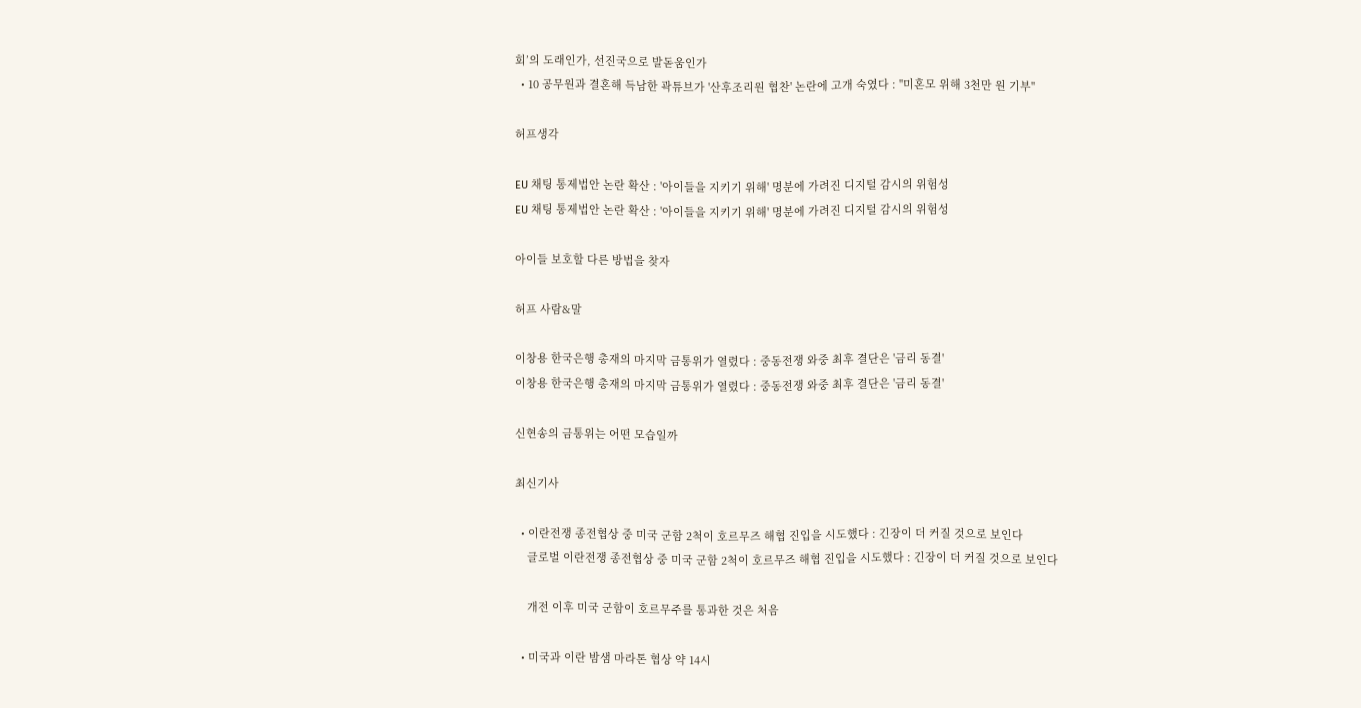회’의 도래인가, 선진국으로 발돋움인가
  • 10 공무원과 결혼해 득남한 곽튜브가 '산후조리원 협찬' 논란에 고개 숙였다 : "미혼모 위해 3천만 원 기부"

허프생각

EU 채팅 통제법안 논란 확산 : '아이들을 지키기 위해' 명분에 가려진 디지털 감시의 위험성
EU 채팅 통제법안 논란 확산 : '아이들을 지키기 위해' 명분에 가려진 디지털 감시의 위험성

아이들 보호할 다른 방법을 찾자

허프 사람&말

이창용 한국은행 총재의 마지막 금통위가 열렸다 : 중동전쟁 와중 최후 결단은 '금리 동결'
이창용 한국은행 총재의 마지막 금통위가 열렸다 : 중동전쟁 와중 최후 결단은 '금리 동결'

신현송의 금통위는 어떤 모습일까

최신기사

  • 이란전쟁 종전협상 중 미국 군함 2척이 호르무즈 해협 진입을 시도했다 : 긴장이 더 커질 것으로 보인다
    글로벌 이란전쟁 종전협상 중 미국 군함 2척이 호르무즈 해협 진입을 시도했다 : 긴장이 더 커질 것으로 보인다

    개전 이후 미국 군함이 호르무주를 통과한 것은 처음

  • 미국과 이란 밤샘 마라톤 협상 약 14시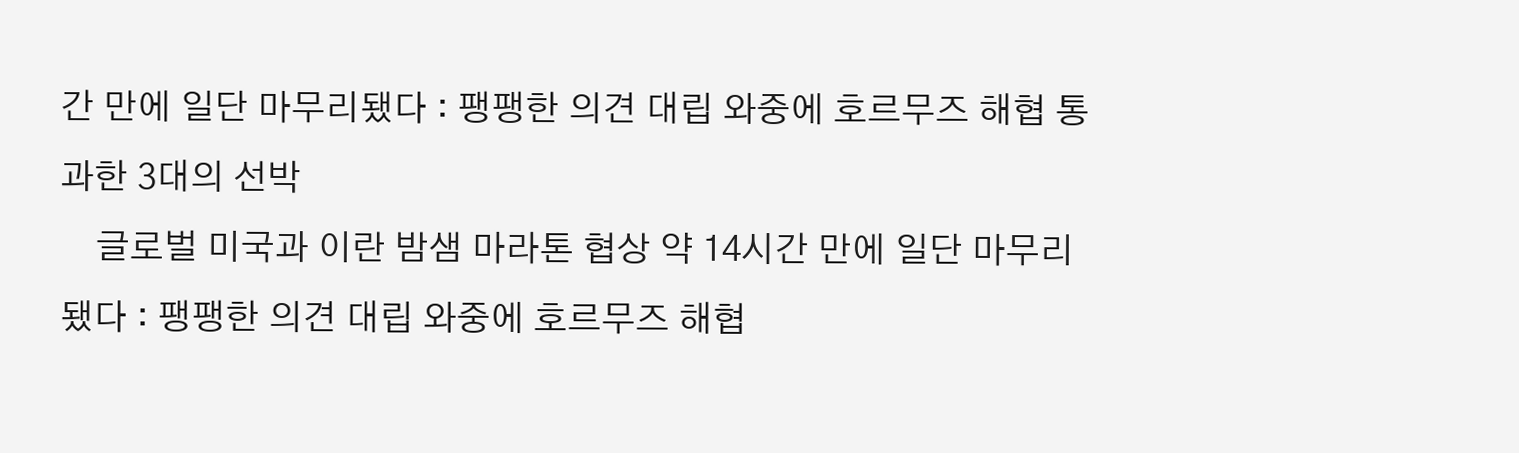간 만에 일단 마무리됐다 : 팽팽한 의견 대립 와중에 호르무즈 해협 통과한 3대의 선박
    글로벌 미국과 이란 밤샘 마라톤 협상 약 14시간 만에 일단 마무리됐다 : 팽팽한 의견 대립 와중에 호르무즈 해협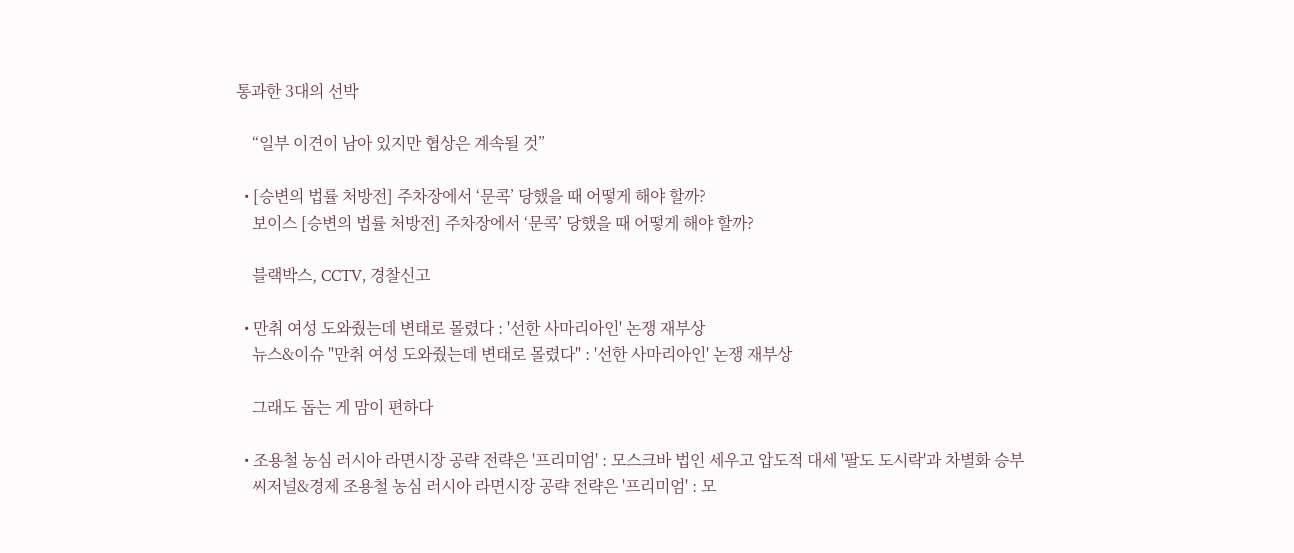통과한 3대의 선박

    “일부 이견이 남아 있지만 협상은 계속될 것”

  • [승변의 법률 처방전] 주차장에서 ‘문콕’ 당했을 때 어떻게 해야 할까?
    보이스 [승변의 법률 처방전] 주차장에서 ‘문콕’ 당했을 때 어떻게 해야 할까?

    블랙박스, CCTV, 경찰신고

  • 만취 여성 도와줬는데 변태로 몰렸다 : '선한 사마리아인' 논쟁 재부상
    뉴스&이슈 "만취 여성 도와줬는데 변태로 몰렸다" : '선한 사마리아인' 논쟁 재부상

    그래도 돕는 게 맘이 편하다

  • 조용철 농심 러시아 라면시장 공략 전략은 '프리미엄' : 모스크바 법인 세우고 압도적 대세 '팔도 도시락'과 차별화 승부
    씨저널&경제 조용철 농심 러시아 라면시장 공략 전략은 '프리미엄' : 모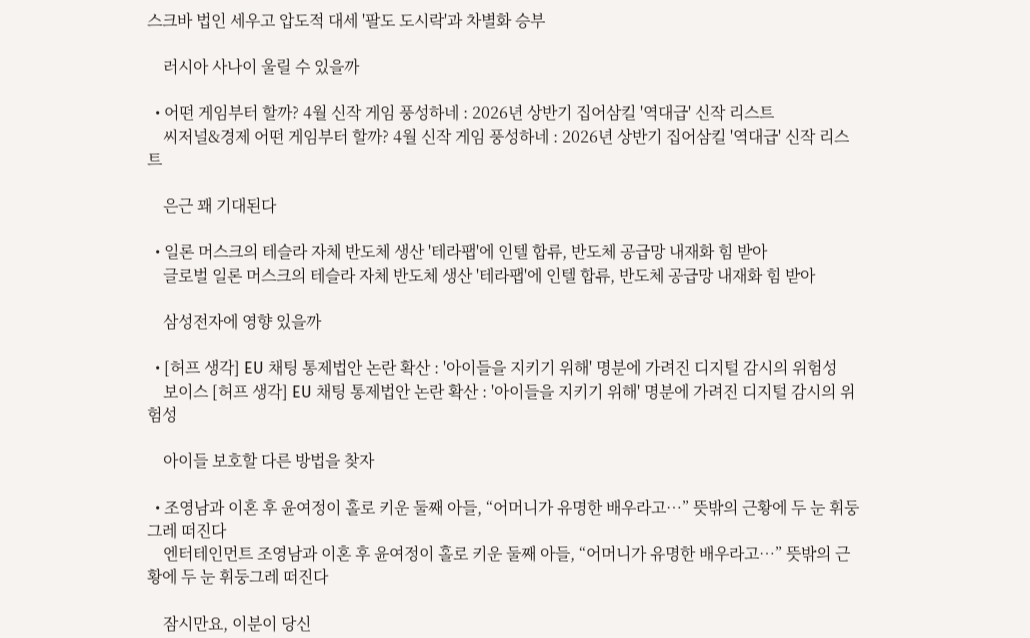스크바 법인 세우고 압도적 대세 '팔도 도시락'과 차별화 승부

    러시아 사나이 울릴 수 있을까

  • 어떤 게임부터 할까? 4월 신작 게임 풍성하네 : 2026년 상반기 집어삼킬 '역대급' 신작 리스트
    씨저널&경제 어떤 게임부터 할까? 4월 신작 게임 풍성하네 : 2026년 상반기 집어삼킬 '역대급' 신작 리스트

    은근 꽤 기대된다

  • 일론 머스크의 테슬라 자체 반도체 생산 '테라팹'에 인텔 합류, 반도체 공급망 내재화 힘 받아
    글로벌 일론 머스크의 테슬라 자체 반도체 생산 '테라팹'에 인텔 합류, 반도체 공급망 내재화 힘 받아

    삼성전자에 영향 있을까

  • [허프 생각] EU 채팅 통제법안 논란 확산 : '아이들을 지키기 위해' 명분에 가려진 디지털 감시의 위험성
    보이스 [허프 생각] EU 채팅 통제법안 논란 확산 : '아이들을 지키기 위해' 명분에 가려진 디지털 감시의 위험성

    아이들 보호할 다른 방법을 찾자

  • 조영남과 이혼 후 윤여정이 홀로 키운 둘째 아들, “어머니가 유명한 배우라고…” 뜻밖의 근황에 두 눈 휘둥그레 떠진다
    엔터테인먼트 조영남과 이혼 후 윤여정이 홀로 키운 둘째 아들, “어머니가 유명한 배우라고…” 뜻밖의 근황에 두 눈 휘둥그레 떠진다

    잠시만요, 이분이 당신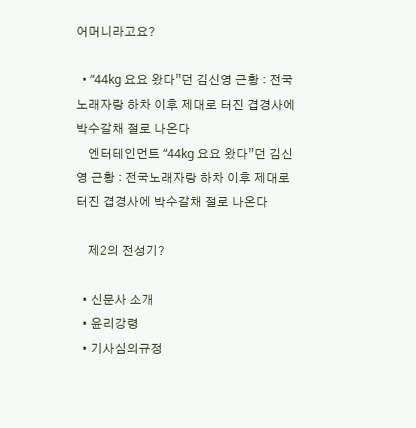어머니라고요?

  • “44kg 요요 왔다”던 김신영 근황 : 전국노래자랑 하차 이후 제대로 터진 겹경사에 박수갈채 절로 나온다
    엔터테인먼트 “44kg 요요 왔다”던 김신영 근황 : 전국노래자랑 하차 이후 제대로 터진 겹경사에 박수갈채 절로 나온다

    제2의 전성기?

  • 신문사 소개
  • 윤리강령
  • 기사심의규정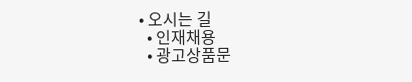• 오시는 길
  • 인재채용
  • 광고상품문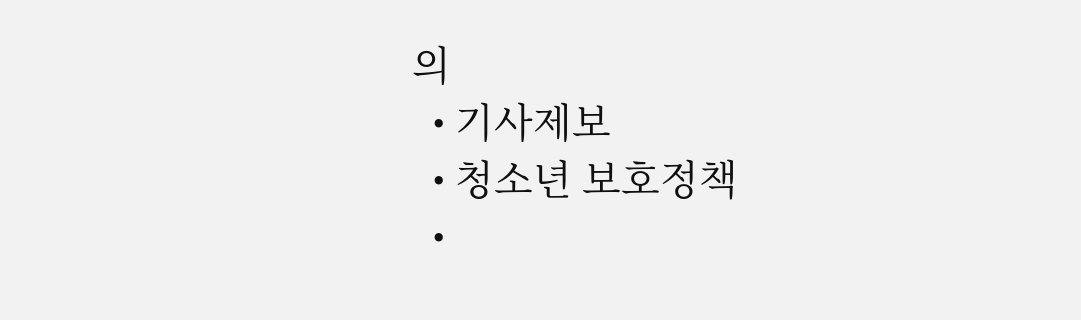의
  • 기사제보
  • 청소년 보호정책
  •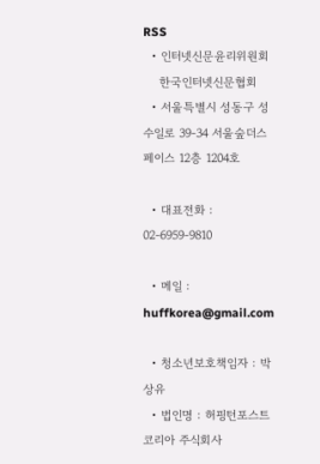RSS
  • 인터넷신문윤리위원회
    한국인터넷신문협회
  • 서울특별시 성동구 성수일로 39-34 서울숲더스페이스 12층 1204호

  • 대표전화 : 02-6959-9810

  • 메일 : huffkorea@gmail.com

  • 청소년보호책임자 : 박상유
  • 법인명 : 허핑턴포스트코리아 주식회사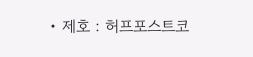• 제호 : 허프포스트코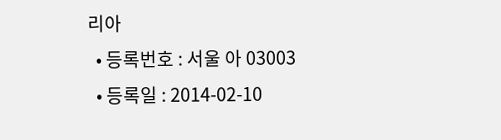리아
  • 등록번호 : 서울 아 03003
  • 등록일 : 2014-02-10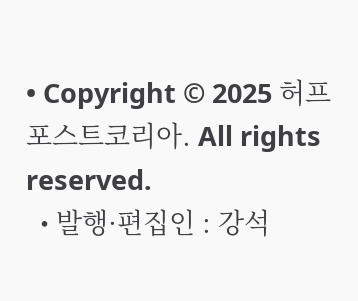• Copyright © 2025 허프포스트코리아. All rights reserved.
  • 발행·편집인 : 강석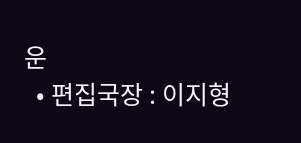운
  • 편집국장 : 이지형